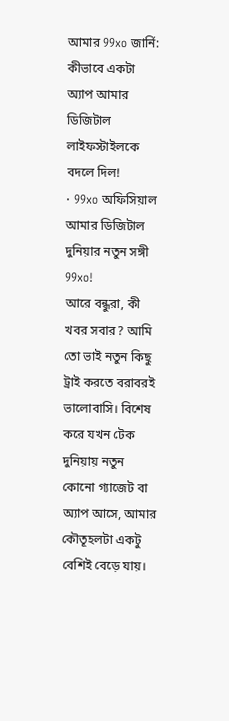আমার 99xo জার্নি: কীভাবে একটা অ্যাপ আমার ডিজিটাল লাইফস্টাইলকে বদলে দিল!
· 99xo অফিসিয়াল
আমার ডিজিটাল দুনিয়ার নতুন সঙ্গী 99xo!
আরে বন্ধুরা, কী খবর সবার? আমি তো ভাই নতুন কিছু ট্রাই করতে বরাবরই ভালোবাসি। বিশেষ করে যখন টেক দুনিয়ায় নতুন কোনো গ্যাজেট বা অ্যাপ আসে, আমার কৌতূহলটা একটু বেশিই বেড়ে যায়।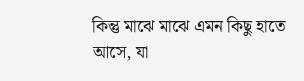কিন্তু মাঝে মাঝে এমন কিছু হাতে আসে, যা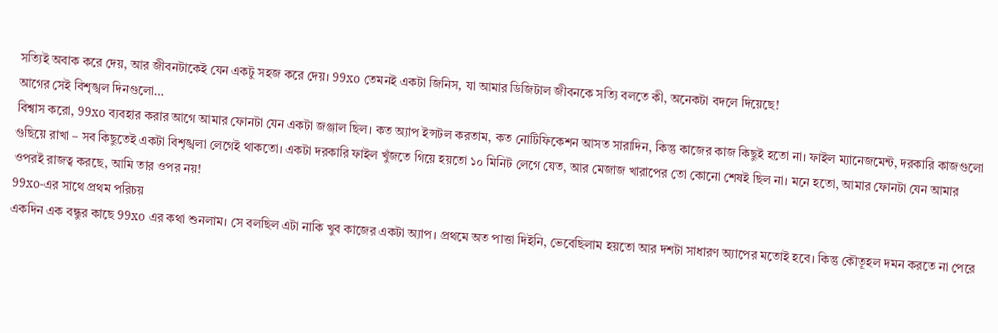সত্যিই অবাক করে দেয়, আর জীবনটাকেই যেন একটু সহজ করে দেয়। 99xo তেমনই একটা জিনিস, যা আমার ডিজিটাল জীবনকে সত্যি বলতে কী, অনেকটা বদলে দিয়েছে!
আগের সেই বিশৃঙ্খল দিনগুলো…
বিশ্বাস করো, 99xo ব্যবহার করার আগে আমার ফোনটা যেন একটা জঞ্জাল ছিল। কত অ্যাপ ইন্সটল করতাম, কত নোটিফিকেশন আসত সারাদিন, কিন্তু কাজের কাজ কিছুই হতো না। ফাইল ম্যানেজমেন্ট, দরকারি কাজগুলো গুছিয়ে রাখা – সব কিছুতেই একটা বিশৃঙ্খলা লেগেই থাকতো। একটা দরকারি ফাইল খুঁজতে গিয়ে হয়তো ১০ মিনিট লেগে যেত, আর মেজাজ খারাপের তো কোনো শেষই ছিল না। মনে হতো, আমার ফোনটা যেন আমার ওপরই রাজত্ব করছে, আমি তার ওপর নয়!
99xo-এর সাথে প্রথম পরিচয়
একদিন এক বন্ধুর কাছে 99xo এর কথা শুনলাম। সে বলছিল এটা নাকি খুব কাজের একটা অ্যাপ। প্রথমে অত পাত্তা দিইনি, ভেবেছিলাম হয়তো আর দশটা সাধারণ অ্যাপের মতোই হবে। কিন্তু কৌতূহল দমন করতে না পেরে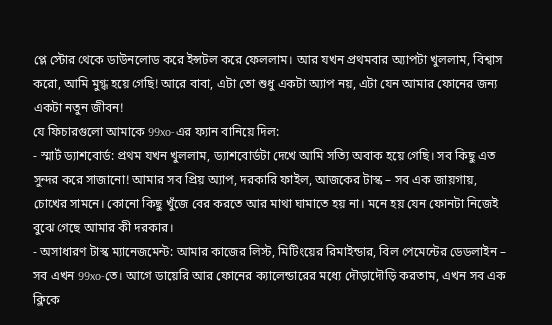প্লে স্টোর থেকে ডাউনলোড করে ইন্সটল করে ফেললাম। আর যখন প্রথমবার অ্যাপটা খুললাম, বিশ্বাস করো, আমি মুগ্ধ হয়ে গেছি! আরে বাবা, এটা তো শুধু একটা অ্যাপ নয়, এটা যেন আমার ফোনের জন্য একটা নতুন জীবন!
যে ফিচারগুলো আমাকে 99xo-এর ফ্যান বানিয়ে দিল:
- স্মার্ট ড্যাশবোর্ড: প্রথম যখন খুললাম, ড্যাশবোর্ডটা দেখে আমি সত্যি অবাক হয়ে গেছি। সব কিছু এত সুন্দর করে সাজানো! আমার সব প্রিয় অ্যাপ, দরকারি ফাইল, আজকের টাস্ক – সব এক জায়গায়, চোখের সামনে। কোনো কিছু খুঁজে বের করতে আর মাথা ঘামাতে হয় না। মনে হয় যেন ফোনটা নিজেই বুঝে গেছে আমার কী দরকার।
- অসাধারণ টাস্ক ম্যানেজমেন্ট: আমার কাজের লিস্ট, মিটিংয়ের রিমাইন্ডার, বিল পেমেন্টের ডেডলাইন – সব এখন 99xo-তে। আগে ডায়েরি আর ফোনের ক্যালেন্ডারের মধ্যে দৌড়াদৌড়ি করতাম, এখন সব এক ক্লিকে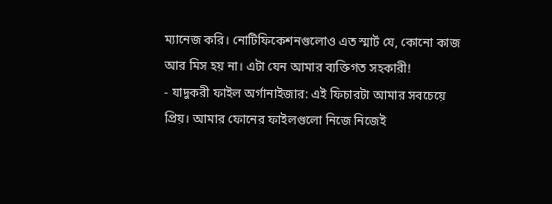ম্যানেজ করি। নোটিফিকেশনগুলোও এত স্মার্ট যে, কোনো কাজ আর মিস হয় না। এটা যেন আমার ব্যক্তিগত সহকারী!
- যাদুকরী ফাইল অর্গানাইজার: এই ফিচারটা আমার সবচেয়ে প্রিয়। আমার ফোনের ফাইলগুলো নিজে নিজেই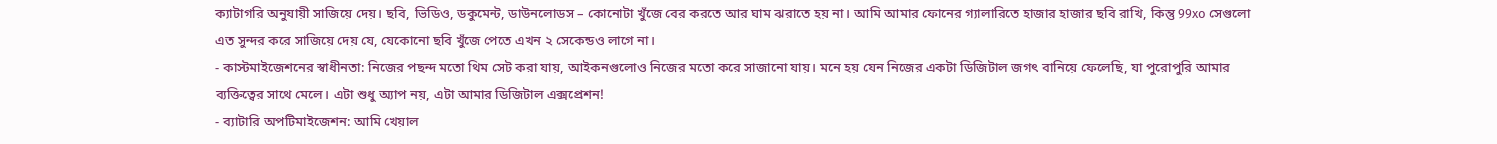ক্যাটাগরি অনুযায়ী সাজিয়ে দেয়। ছবি, ভিডিও, ডকুমেন্ট, ডাউনলোডস – কোনোটা খুঁজে বের করতে আর ঘাম ঝরাতে হয় না। আমি আমার ফোনের গ্যালারিতে হাজার হাজার ছবি রাখি, কিন্তু 99xo সেগুলো এত সুন্দর করে সাজিয়ে দেয় যে, যেকোনো ছবি খুঁজে পেতে এখন ২ সেকেন্ডও লাগে না।
- কাস্টমাইজেশনের স্বাধীনতা: নিজের পছন্দ মতো থিম সেট করা যায়, আইকনগুলোও নিজের মতো করে সাজানো যায়। মনে হয় যেন নিজের একটা ডিজিটাল জগৎ বানিয়ে ফেলেছি, যা পুরোপুরি আমার ব্যক্তিত্বের সাথে মেলে। এটা শুধু অ্যাপ নয়, এটা আমার ডিজিটাল এক্সপ্রেশন!
- ব্যাটারি অপটিমাইজেশন: আমি খেয়াল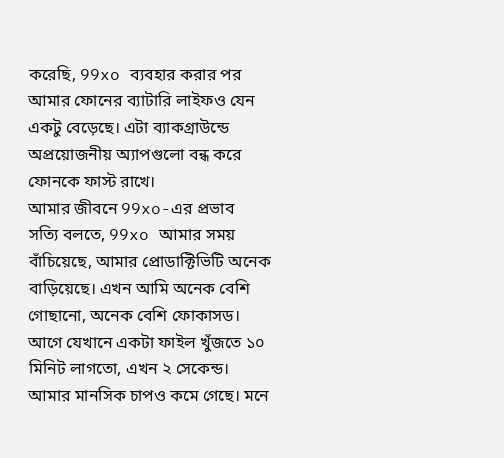করেছি, 99xo ব্যবহার করার পর আমার ফোনের ব্যাটারি লাইফও যেন একটু বেড়েছে। এটা ব্যাকগ্রাউন্ডে অপ্রয়োজনীয় অ্যাপগুলো বন্ধ করে ফোনকে ফাস্ট রাখে।
আমার জীবনে 99xo-এর প্রভাব
সত্যি বলতে, 99xo আমার সময় বাঁচিয়েছে, আমার প্রোডাক্টিভিটি অনেক বাড়িয়েছে। এখন আমি অনেক বেশি গোছানো, অনেক বেশি ফোকাসড। আগে যেখানে একটা ফাইল খুঁজতে ১০ মিনিট লাগতো, এখন ২ সেকেন্ড। আমার মানসিক চাপও কমে গেছে। মনে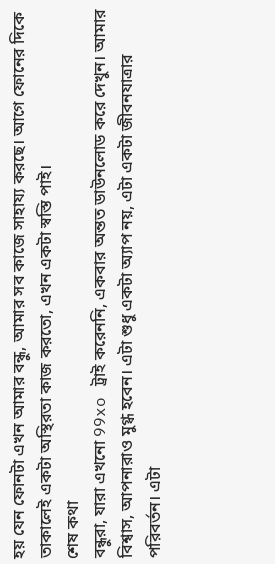হয় যেন ফোনটা এখন আমার বন্ধু, আমার সব কাজে সাহায্য করছে। আগে ফোনের দিকে তাকালেই একটা অস্থিরতা কাজ করতো, এখন একটা স্বস্তি পাই।
শেষ কথা
বন্ধুরা, যারা এখনো 99xo ট্রাই করেননি, একবার অন্তত ডাউনলোড করে দেখুন। আমার বিশ্বাস, আপনারাও মুগ্ধ হবেন। এটা শুধু একটা অ্যাপ নয়, এটা একটা জীবনযাত্রার পরিবর্তন। এটা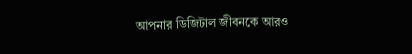আপনার ডিজিটাল জীবনকে আরও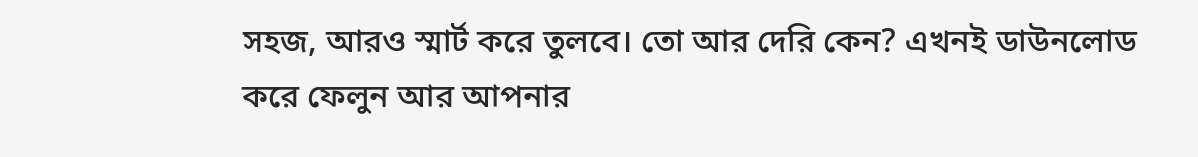সহজ, আরও স্মার্ট করে তুলবে। তো আর দেরি কেন? এখনই ডাউনলোড করে ফেলুন আর আপনার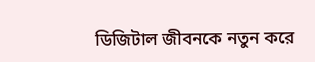ডিজিটাল জীবনকে নতুন করে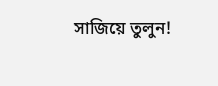সাজিয়ে তুলুন!